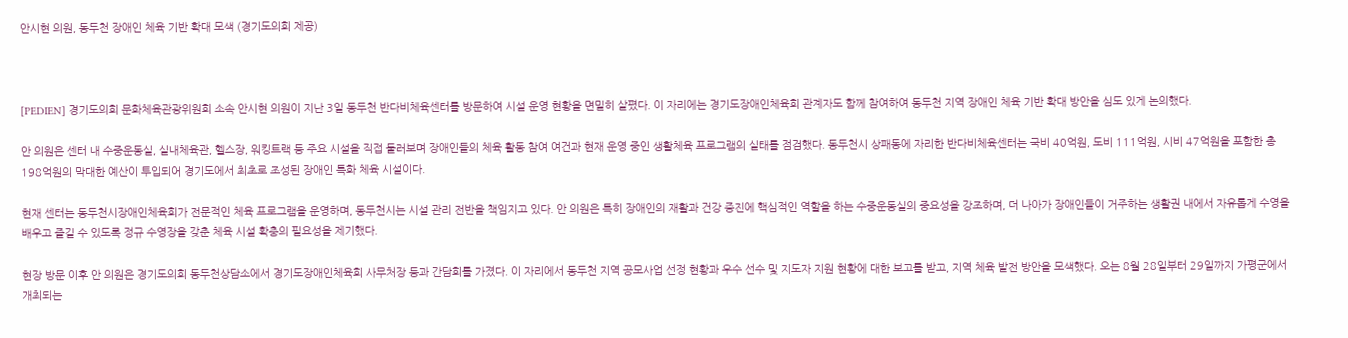안시현 의원, 동두천 장애인 체육 기반 확대 모색 (경기도의회 제공)



[PEDIEN] 경기도의회 문화체육관광위원회 소속 안시현 의원이 지난 3일 동두천 반다비체육센터를 방문하여 시설 운영 현황을 면밀히 살폈다. 이 자리에는 경기도장애인체육회 관계자도 함께 참여하여 동두천 지역 장애인 체육 기반 확대 방안을 심도 있게 논의했다.

안 의원은 센터 내 수중운동실, 실내체육관, 헬스장, 워킹트랙 등 주요 시설을 직접 둘러보며 장애인들의 체육 활동 참여 여건과 현재 운영 중인 생활체육 프로그램의 실태를 점검했다. 동두천시 상패동에 자리한 반다비체육센터는 국비 40억원, 도비 111억원, 시비 47억원을 포함한 총 198억원의 막대한 예산이 투입되어 경기도에서 최초로 조성된 장애인 특화 체육 시설이다.

현재 센터는 동두천시장애인체육회가 전문적인 체육 프로그램을 운영하며, 동두천시는 시설 관리 전반을 책임지고 있다. 안 의원은 특히 장애인의 재활과 건강 증진에 핵심적인 역할을 하는 수중운동실의 중요성을 강조하며, 더 나아가 장애인들이 거주하는 생활권 내에서 자유롭게 수영을 배우고 즐길 수 있도록 정규 수영장을 갖춘 체육 시설 확충의 필요성을 제기했다.

현장 방문 이후 안 의원은 경기도의회 동두천상담소에서 경기도장애인체육회 사무처장 등과 간담회를 가졌다. 이 자리에서 동두천 지역 공모사업 선정 현황과 우수 선수 및 지도자 지원 현황에 대한 보고를 받고, 지역 체육 발전 방안을 모색했다. 오는 8월 28일부터 29일까지 가평군에서 개최되는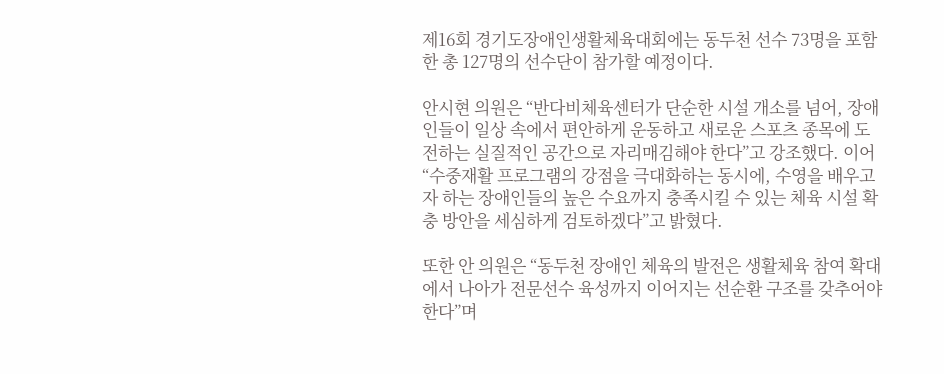제16회 경기도장애인생활체육대회에는 동두천 선수 73명을 포함한 총 127명의 선수단이 참가할 예정이다.

안시현 의원은 “반다비체육센터가 단순한 시설 개소를 넘어, 장애인들이 일상 속에서 편안하게 운동하고 새로운 스포츠 종목에 도전하는 실질적인 공간으로 자리매김해야 한다”고 강조했다. 이어 “수중재활 프로그램의 강점을 극대화하는 동시에, 수영을 배우고자 하는 장애인들의 높은 수요까지 충족시킬 수 있는 체육 시설 확충 방안을 세심하게 검토하겠다”고 밝혔다.

또한 안 의원은 “동두천 장애인 체육의 발전은 생활체육 참여 확대에서 나아가 전문선수 육성까지 이어지는 선순환 구조를 갖추어야 한다”며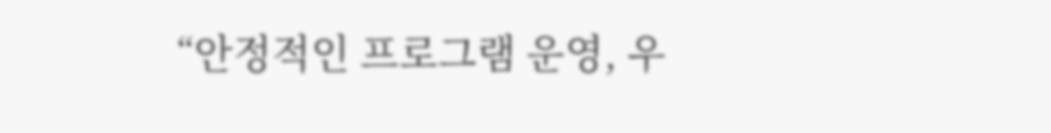“안정적인 프로그램 운영, 우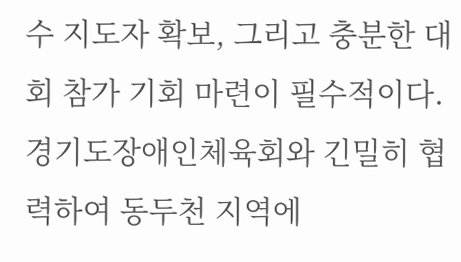수 지도자 확보, 그리고 충분한 대회 참가 기회 마련이 필수적이다. 경기도장애인체육회와 긴밀히 협력하여 동두천 지역에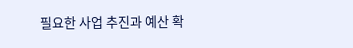필요한 사업 추진과 예산 확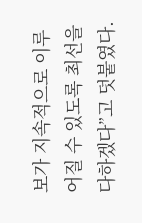보가 지속적으로 이루어질 수 있도록 최선을 다하겠다”고 덧붙였다.